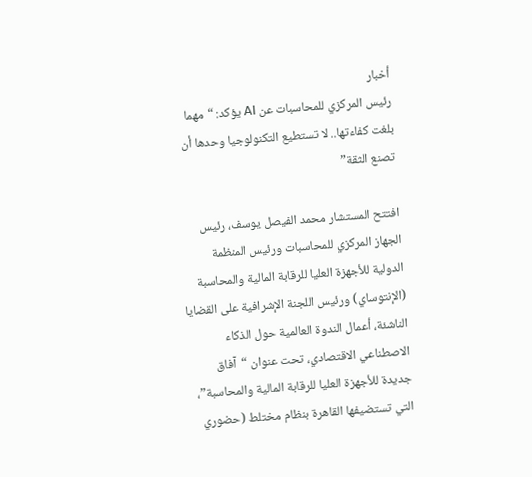أخبار
رئيس المركزي للمحاسبات عن AI يؤكد: “مهما بلغت كفاءتها.. لا تستطيع التكنولوجيا وحدها أن تصنع الثقة”

افتتح المستشار محمد الفيصل يوسف، رئيس الجهاز المركزي للمحاسبات ورئيس المنظمة الدولية للأجهزة العليا للرقابة المالية والمحاسبة (الإنتوساي) ورئيس اللجنة الإشرافية على القضايا الناشئة، أعمال الندوة العالمية حول الذكاء الاصطناعي الاقتصادي، تحت عنوان “آفاق جديدة للأجهزة العليا للرقابة المالية والمحاسبة”، التي تستضيفها القاهرة بنظام مختلط (حضوري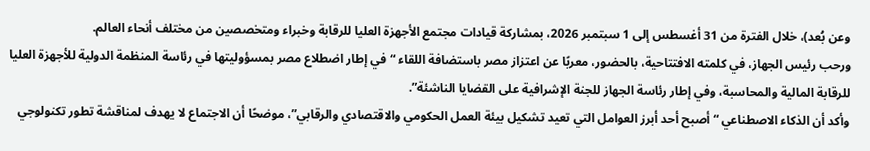وعن بُعد)، خلال الفترة من 31 أغسطس إلى 1 سبتمبر 2026، بمشاركة قيادات مجتمع الأجهزة العليا للرقابة وخبراء ومتخصصين من مختلف أنحاء العالم.
ورحب رئيس الجهاز، في كلمته الافتتاحية، بالحضور، معربًا عن اعتزاز مصر باستضافة اللقاء “في إطار اضطلاع مصر بمسؤوليتها في رئاسة المنظمة الدولية للأجهزة العليا للرقابة المالية والمحاسبة، وفي إطار رئاسة الجهاز للجنة الإشرافية على القضايا الناشئة”.
وأكد أن الذكاء الاصطناعي “أصبح أحد أبرز العوامل التي تعيد تشكيل بيئة العمل الحكومي والاقتصادي والرقابي”، موضحًا أن الاجتماع لا يهدف لمناقشة تطور تكنولوجي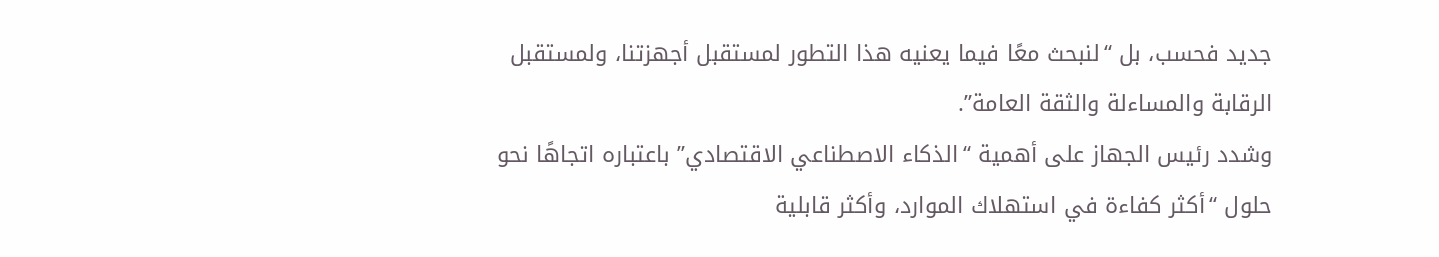جديد فحسب، بل “لنبحث معًا فيما يعنيه هذا التطور لمستقبل أجهزتنا، ولمستقبل الرقابة والمساءلة والثقة العامة”.
وشدد رئيس الجهاز على أهمية “الذكاء الاصطناعي الاقتصادي” باعتباره اتجاهًا نحو حلول “أكثر كفاءة في استهلاك الموارد، وأكثر قابلية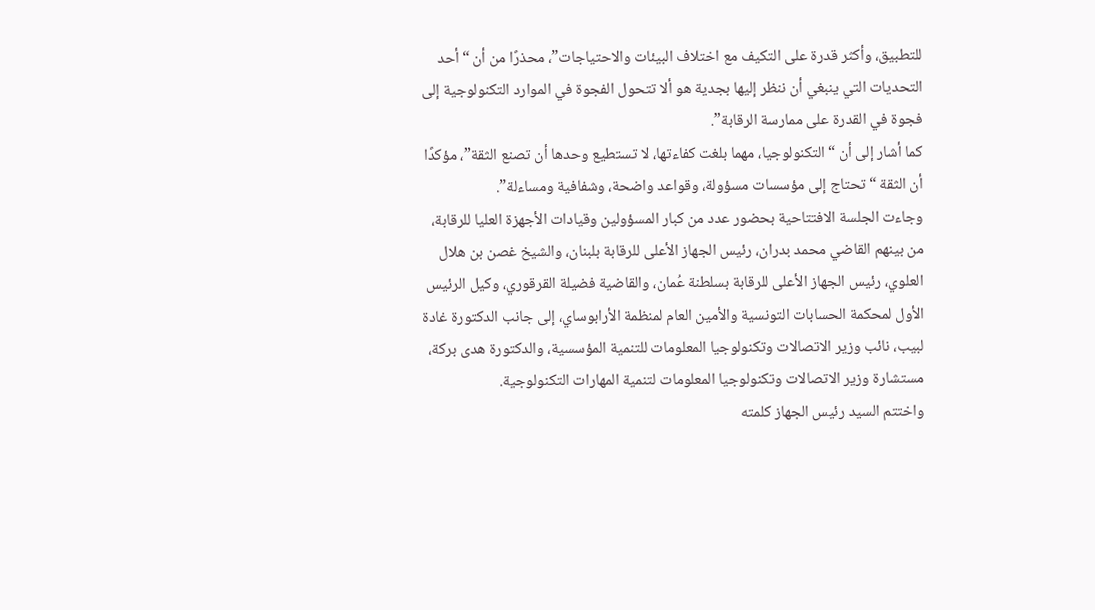للتطبيق، وأكثر قدرة على التكيف مع اختلاف البيئات والاحتياجات”، محذرًا من أن “أحد التحديات التي ينبغي أن ننظر إليها بجدية هو ألا تتحول الفجوة في الموارد التكنولوجية إلى فجوة في القدرة على ممارسة الرقابة”.
كما أشار إلى أن “التكنولوجيا، مهما بلغت كفاءتها، لا تستطيع وحدها أن تصنع الثقة”، مؤكدًا أن الثقة “تحتاج إلى مؤسسات مسؤولة، وقواعد واضحة، وشفافية ومساءلة”.
وجاءت الجلسة الافتتاحية بحضور عدد من كبار المسؤولين وقيادات الأجهزة العليا للرقابة، من بينهم القاضي محمد بدران، رئيس الجهاز الأعلى للرقابة بلبنان، والشيخ غصن بن هلال العلوي، رئيس الجهاز الأعلى للرقابة بسلطنة عُمان، والقاضية فضيلة القرقوري، وكيل الرئيس الأول لمحكمة الحسابات التونسية والأمين العام لمنظمة الأرابوساي، إلى جانب الدكتورة غادة لبيب، نائب وزير الاتصالات وتكنولوجيا المعلومات للتنمية المؤسسية، والدكتورة هدى بركة، مستشارة وزير الاتصالات وتكنولوجيا المعلومات لتنمية المهارات التكنولوجية.
واختتم السيد رئيس الجهاز كلمته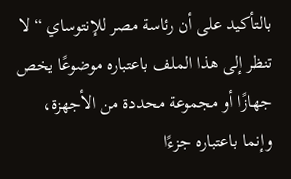بالتأكيد على أن رئاسة مصر للإنتوساي “لا تنظر إلى هذا الملف باعتباره موضوعًا يخص جهازًا أو مجموعة محددة من الأجهزة، وإنما باعتباره جزءًا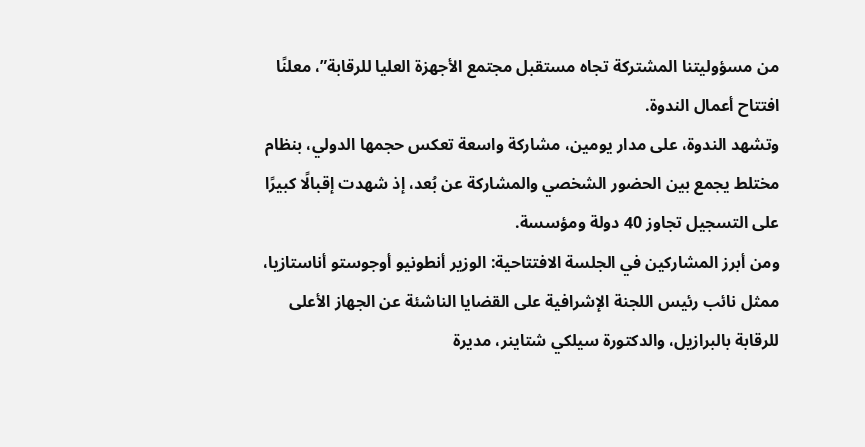من مسؤوليتنا المشتركة تجاه مستقبل مجتمع الأجهزة العليا للرقابة”، معلنًا افتتاح أعمال الندوة.
وتشهد الندوة، على مدار يومين، مشاركة واسعة تعكس حجمها الدولي، بنظام مختلط يجمع بين الحضور الشخصي والمشاركة عن بُعد، إذ شهدت إقبالًا كبيرًا على التسجيل تجاوز 40 دولة ومؤسسة.
ومن أبرز المشاركين في الجلسة الافتتاحية: الوزير أنطونيو أوجوستو أناستازيا، ممثل نائب رئيس اللجنة الإشرافية على القضايا الناشئة عن الجهاز الأعلى للرقابة بالبرازيل، والدكتورة سيلكي شتاينر، مديرة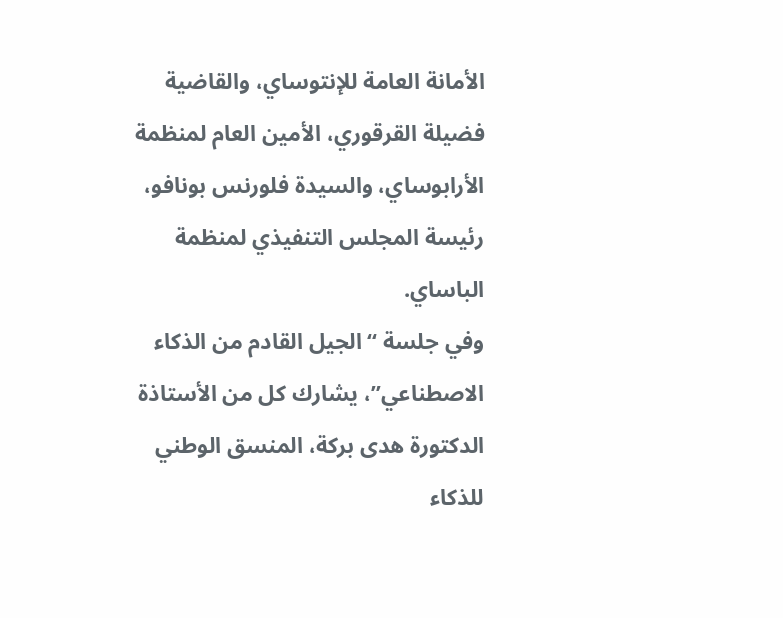الأمانة العامة للإنتوساي، والقاضية فضيلة القرقوري، الأمين العام لمنظمة الأرابوساي، والسيدة فلورنس بونافو، رئيسة المجلس التنفيذي لمنظمة الباساي.
وفي جلسة “الجيل القادم من الذكاء الاصطناعي”، يشارك كل من الأستاذة الدكتورة هدى بركة، المنسق الوطني للذكاء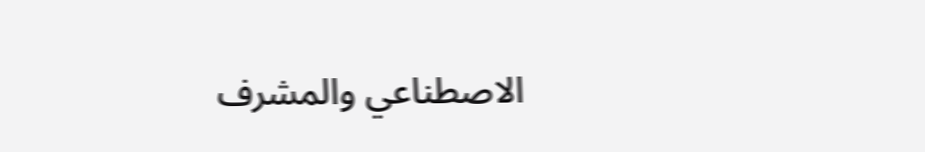الاصطناعي والمشرف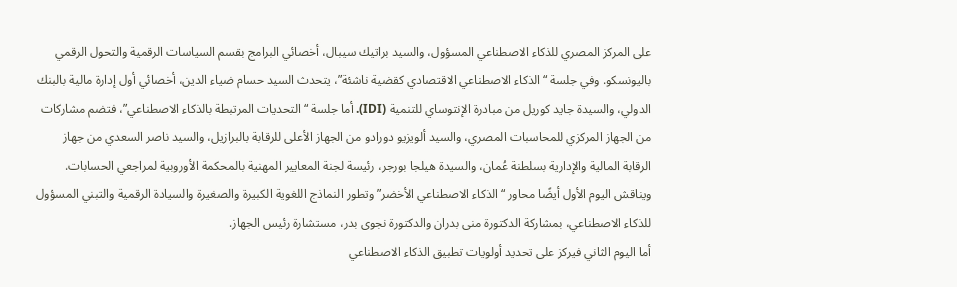على المركز المصري للذكاء الاصطناعي المسؤول، والسيد براتيك سيبال، أخصائي البرامج بقسم السياسات الرقمية والتحول الرقمي باليونسكو. وفي جلسة “الذكاء الاصطناعي الاقتصادي كقضية ناشئة”، يتحدث السيد حسام ضياء الدين، أخصائي أول إدارة مالية بالبنك الدولي، والسيدة جايد كوريل من مبادرة الإنتوساي للتنمية (IDI). أما جلسة “التحديات المرتبطة بالذكاء الاصطناعي”، فتضم مشاركات من الجهاز المركزي للمحاسبات المصري، والسيد ألويزيو دورادو من الجهاز الأعلى للرقابة بالبرازيل، والسيد ناصر السعدي من جهاز الرقابة المالية والإدارية بسلطنة عُمان، والسيدة هيلجا بورجر، رئيسة لجنة المعايير المهنية بالمحكمة الأوروبية لمراجعي الحسابات.
ويناقش اليوم الأول أيضًا محاور “الذكاء الاصطناعي الأخضر” وتطور النماذج اللغوية الكبيرة والصغيرة والسيادة الرقمية والتبني المسؤول للذكاء الاصطناعي، بمشاركة الدكتورة منى بدران والدكتورة نجوى بدر، مستشارة رئيس الجهاز.
أما اليوم الثاني فيركز على تحديد أولويات تطبيق الذكاء الاصطناعي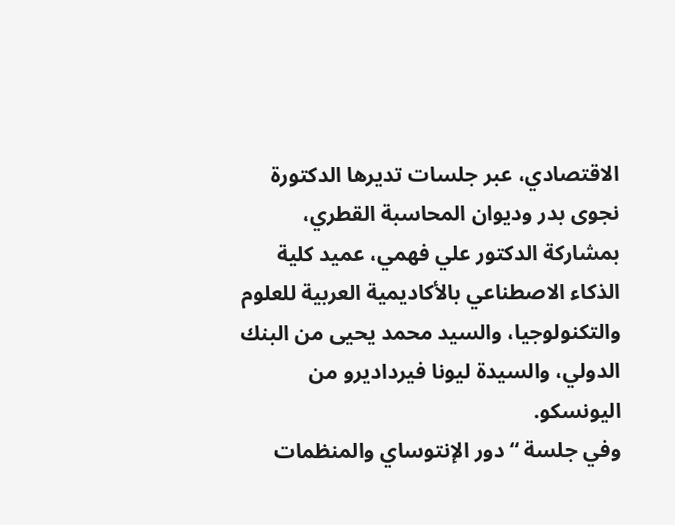الاقتصادي، عبر جلسات تديرها الدكتورة نجوى بدر وديوان المحاسبة القطري، بمشاركة الدكتور علي فهمي، عميد كلية الذكاء الاصطناعي بالأكاديمية العربية للعلوم والتكنولوجيا، والسيد محمد يحيى من البنك الدولي، والسيدة ليونا فيرداديرو من اليونسكو.
وفي جلسة “دور الإنتوساي والمنظمات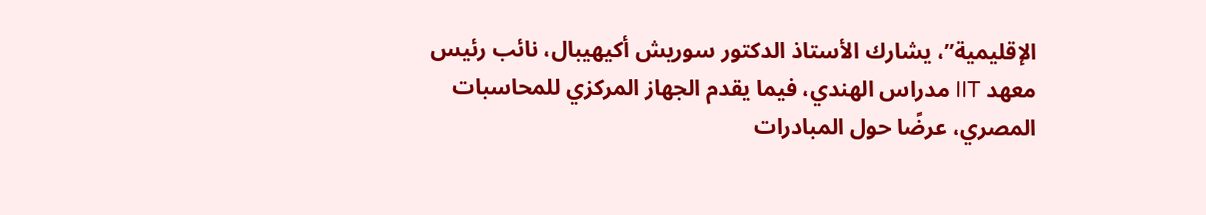الإقليمية”، يشارك الأستاذ الدكتور سوريش أكيهيبال، نائب رئيس معهد IIT مدراس الهندي، فيما يقدم الجهاز المركزي للمحاسبات المصري، عرضًا حول المبادرات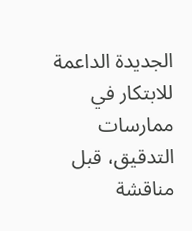الجديدة الداعمة للابتكار في ممارسات التدقيق، قبل مناقشة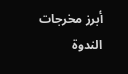أبرز مخرجات الندوة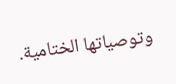وتوصياتها الختامية.